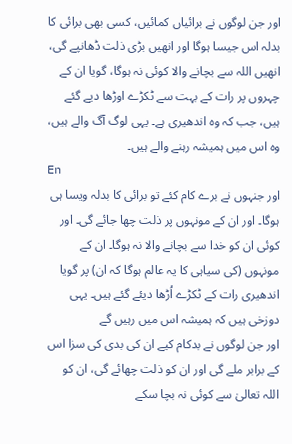اور جن لوگوں نے برائیاں کمائیں، کسی بھی برائی کا بدلہ اس جیسا ہوگا اور انھیں بڑی ذلت ڈھانپے گی، انھیں اللہ سے بچانے والا کوئی نہ ہوگا، گویا ان کے چہروں پر رات کے بہت سے ٹکڑے اوڑھا دیے گئے ہیں، جب کہ وہ اندھیری ہے۔ یہی لوگ آگ والے ہیں، وہ اس میں ہمیشہ رہنے والے ہیں۔
En
اور جنہوں نے برے کام کئے تو برائی کا بدلہ ویسا ہی ہوگا۔ اور ان کے مونہوں پر ذلت چھا جائے گی۔ اور کوئی ان کو خدا سے بچانے والا نہ ہوگا۔ ان کے مونہوں (کی سیاہی کا یہ عالم ہوگا کہ ان) پر گویا اندھیری رات کے ٹکڑے اُڑھا دیئے گئے ہیں۔ یہی دوزخی ہیں کہ ہمیشہ اس میں رہیں گے
اور جن لوگوں نے بدکام کیے ان کی بدی کی سزا اس کے برابر ملے گی اور ان کو ذلت چھائے گی، ان کو اللہ تعالیٰ سے کوئی نہ بچا سکے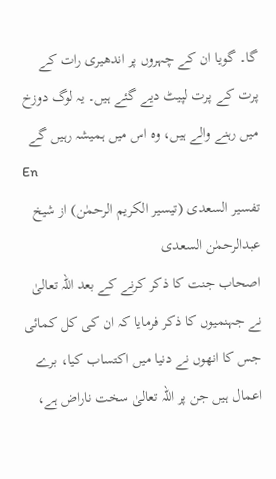گا۔ گویا ان کے چہروں پر اندھیری رات کے پرت کے پرت لپیٹ دیے گئے ہیں۔ یہ لوگ دوزخ میں رہنے والے ہیں، وه اس میں ہمیشہ رہیں گے
En
تفسیر السعدی (تیسیر الکریم الرحمٰن) از شیخ عبدالرحمٰن السعدی
اصحاب جنت کا ذکر کرنے کے بعد اللہ تعالیٰ نے جہنمیوں کا ذکر فرمایا کہ ان کی کل کمائی جس کا انھوں نے دنیا میں اکتساب کیا، برے اعمال ہیں جن پر اللہ تعالیٰ سخت ناراض ہے،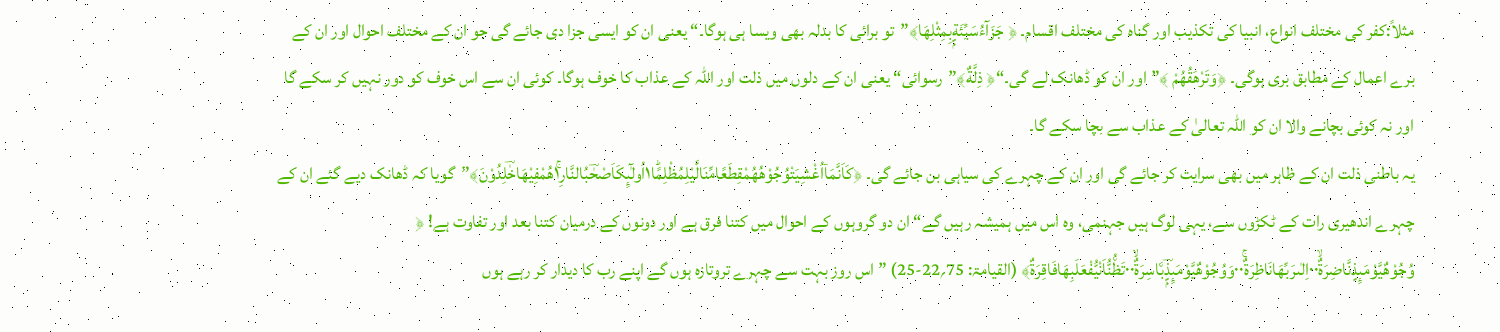مثلاً:کفر کی مختلف انواع، انبیا کی تکذیب اور گناہ کی مختلف اقسام۔ ﴿ جَزَآءُسَیِّئَةٍۭبِمِثْلِهَا﴾”تو برائی کا بدلہ بھی ویسا ہی ہوگا۔“ یعنی ان کو ایسی جزا دی جائے گی جو ان کے مختلف احوال اور ان کے برے اعمال کے مطابق بری ہوگی۔ ﴿وَتَرْهَقُهُمْ ﴾”اور ان کو ڈھانک لے گی۔“﴿ ذِلَّةٌ﴾”رسوائی“ یعنی ان کے دلوں میں ذلت اور اللہ کے عذاب کا خوف ہوگا۔ کوئی ان سے اس خوف کو دور نہیں کر سکے گا اور نہ کوئی بچانے والا ان کو اللہ تعالیٰ کے عذاب سے بچا سکے گا۔
یہ باطنی ذلت ان کے ظاہر میں بھی سرایت کر جائے گی اور ان کے چہرے کی سیاہی بن جائے گی۔ ﴿كَاَنَّمَاۤاُغْشِیَتْوُجُوْهُهُمْقِطَعًامِّنَالَّیْلِمُظْلِمًا١ؕاُولٰٓىِٕكَاَصْحٰؔبُالنَّارِ١ۚهُمْفِیْهَاخٰؔلِدُوْنَ﴾”گویا کہ ڈھانک دیے گئے ان کے چہرے اندھیری رات کے ٹکڑوں سے، یہی لوگ ہیں جہنمی، وہ اس میں ہمیشہ رہیں گے“ ان دو گروہوں کے احوال میں کتنا فرق ہے اور دونوں کے درمیان کتنا بعد اور تفاوت ہے! ﴿ وُجُوْهٌیَّوْمَىِٕذٍنَّاضِرَةٌۙ۰۰اِلٰىرَبِّهَانَاظِرَةٌۚ۰۰وَوُجُوْهٌیَّوْمَىِٕذٍۭؔبَ٘اسِرَةٌۙ۰۰تَظُ٘نُّاَنْیُّفْعَلَبِهَافَاقِرَةٌ﴾ (القیامۃ: 75؍22-25) ”اس روز بہت سے چہرے تروتازہ ہوں گے اپنے رب کا دیدار کر رہے ہوں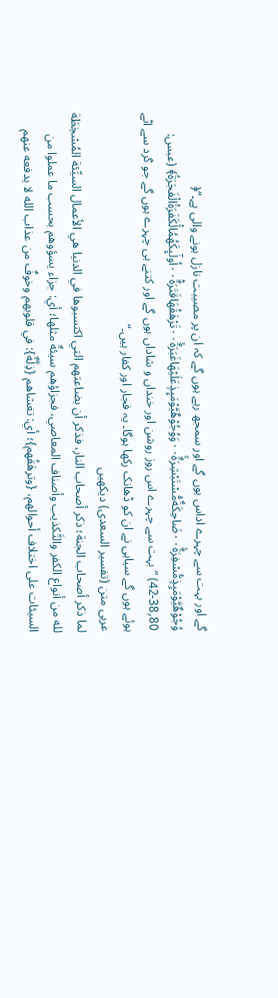گے اور بہت سے چہرے اداس ہوں گے اور سمجھ رہے ہوں گے کہ ان پر مصیبت نازل ہونے والی ہے۔“﴿ وُجُوْهٌیَّوْمَىِٕذٍمُّسْفِرَةٌۙ۰۰ضَاحِكَةٌمُّسْتَبْشِرَةٌۚ۰۰وَوُجُوْهٌیَّوْمَىِٕذٍعَلَیْهَاغَبَرَةٌۙ۰۰تَرْهَقُهَاقَتَرَةٌؕ۰۰اُولٰٓىِٕكَهُمُالْ٘كَفَرَةُالْفَجَرَةُ﴾ (عبس: 80؍38-42) ”بہت سے چہرے اس روز روشن اور خنداں و شاداں ہوں گے اور کتنے ہی چہرے ہوں گے جو گرد سے اٹے ہوئے ہوں گے سیاہی نے ان کو ڈھانک رکھا ہوگا۔ یہ فجار اور کفار ہیں۔“
عربی متن (تفسیر السعدی) دیکھیں
لما ذكر أصحاب الجنة؛ ذكر أصحاب النار، فذكر أن بضاعتهم التي اكتسبوها في الدنيا هي الأعمال السيِّئة المُسْخِطَة لله من أنواع الكفر والتَّكذيب وأصناف المعاصي، فجزاؤهم سيئةٌ مثلها؛ أي: جزاء يسؤوهم بحسب ما عملوا من السيئات على اختلاف أحوالهم، {وترهَقُهم}؛ أي: تغشاهم {ذِلَّةٌ}: في قلوبهم وخوفٌ من عذاب الله لا يدفعه عنهم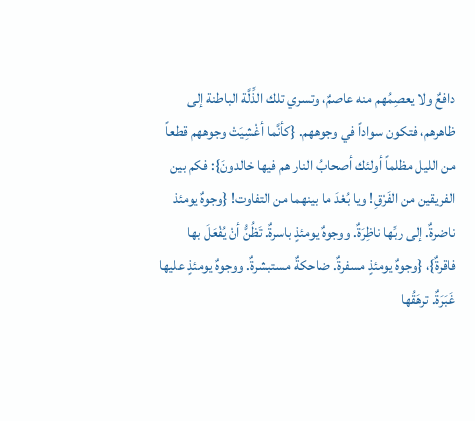دافعٌ ولا يعصِمُهم منه عاصمٌ، وتسري تلك الذِّلَّة الباطنة إلى ظاهرهم، فتكون سواداً في وجوههم. {كأنَّما أغْشِيَتْ وجوههم قطعاً من الليل مظلماً أولئك أصحابُ النار هم فيها خالدونَ}: فكم بين الفريقين من الفَرْقِ! ويا بُعْدَ ما بينهما من التفاوت! {وجوهٌ يومئذ ناضرةٌ. إلى ربِّها ناظِرَةٌ. ووجوهٌ يومئذٍ باسرةٌ. تَظُنُّ أنْ يُفْعَلَ بها فاقرةٌ}، {وجوهٌ يومئذٍ مسفرةٌ. ضاحكةٌ مستبشرةٌ. ووجوهٌ يومئذٍ عليها غَبَرَةٌ. ترهَقُها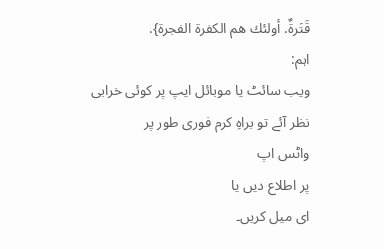قَتَرةٌ. أولئك هم الكفرة الفجرة}.
اہم:
ویب سائٹ یا موبائل ایپ پر کوئی خرابی نظر آئے تو براہِ کرم فوری طور پر
واٹس اپ
پر اطلاع دیں یا
ای میل کریں۔